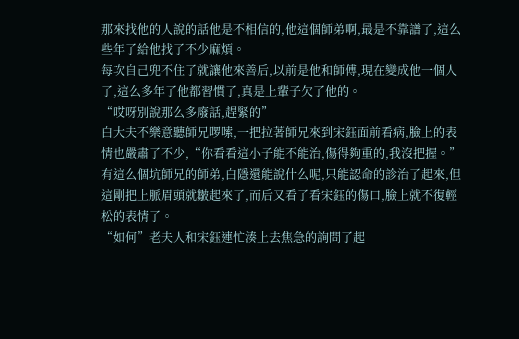那來找他的人說的話他是不相信的,他這個師弟啊,最是不靠譜了,這么些年了給他找了不少麻煩。
每次自己兜不住了就讓他來善后,以前是他和師傅,現在變成他一個人了,這么多年了他都習慣了,真是上輩子欠了他的。
“哎呀別說那么多廢話,趕緊的”
白大夫不樂意聽師兄啰嗦,一把拉著師兄來到宋鈺面前看病,臉上的表情也嚴肅了不少,“你看看這小子能不能治,傷得夠重的,我沒把握。”
有這么個坑師兄的師弟,白隱還能說什么呢,只能認命的診治了起來,但這剛把上脈眉頭就皺起來了,而后又看了看宋鈺的傷口,臉上就不復輕松的表情了。
“如何”老夫人和宋鈺連忙湊上去焦急的詢問了起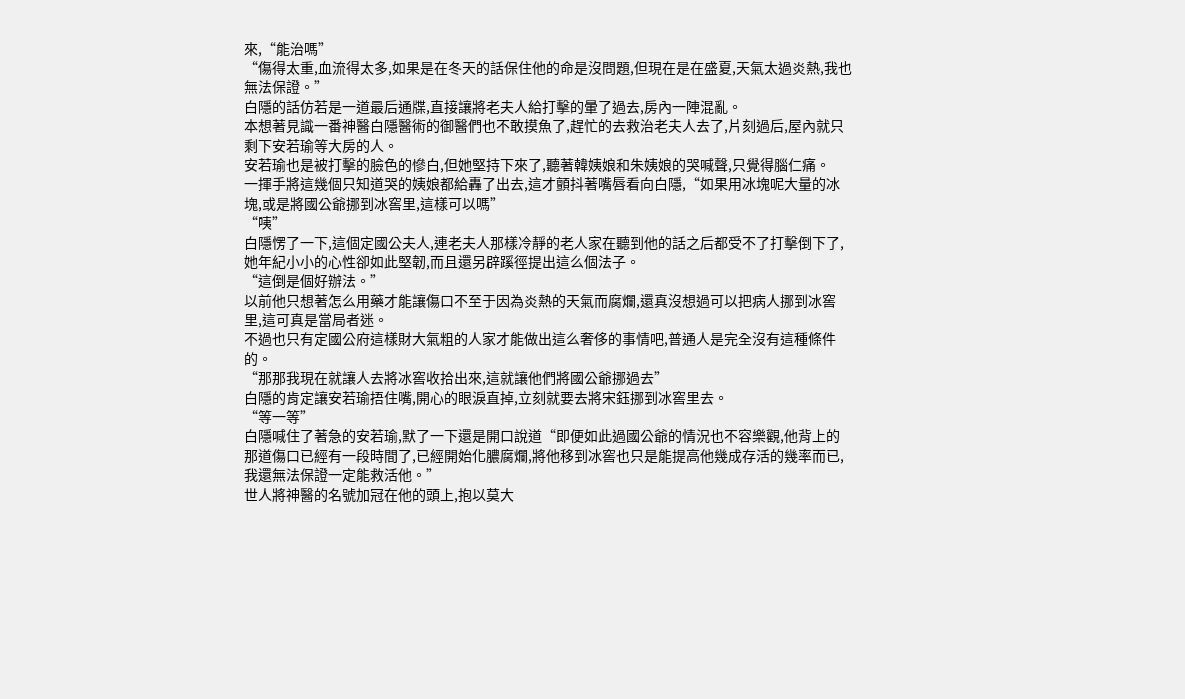來,“能治嗎”
“傷得太重,血流得太多,如果是在冬天的話保住他的命是沒問題,但現在是在盛夏,天氣太過炎熱,我也無法保證。”
白隱的話仿若是一道最后通牒,直接讓將老夫人給打擊的暈了過去,房內一陣混亂。
本想著見識一番神醫白隱醫術的御醫們也不敢摸魚了,趕忙的去救治老夫人去了,片刻過后,屋內就只剩下安若瑜等大房的人。
安若瑜也是被打擊的臉色的慘白,但她堅持下來了,聽著韓姨娘和朱姨娘的哭喊聲,只覺得腦仁痛。
一揮手將這幾個只知道哭的姨娘都給轟了出去,這才顫抖著嘴唇看向白隱,“如果用冰塊呢大量的冰塊,或是將國公爺挪到冰窖里,這樣可以嗎”
“咦”
白隱愣了一下,這個定國公夫人,連老夫人那樣冷靜的老人家在聽到他的話之后都受不了打擊倒下了,她年紀小小的心性卻如此堅韌,而且還另辟蹊徑提出這么個法子。
“這倒是個好辦法。”
以前他只想著怎么用藥才能讓傷口不至于因為炎熱的天氣而腐爛,還真沒想過可以把病人挪到冰窖里,這可真是當局者迷。
不過也只有定國公府這樣財大氣粗的人家才能做出這么奢侈的事情吧,普通人是完全沒有這種條件的。
“那那我現在就讓人去將冰窖收拾出來,這就讓他們將國公爺挪過去”
白隱的肯定讓安若瑜捂住嘴,開心的眼淚直掉,立刻就要去將宋鈺挪到冰窖里去。
“等一等”
白隱喊住了著急的安若瑜,默了一下還是開口說道“即便如此過國公爺的情況也不容樂觀,他背上的那道傷口已經有一段時間了,已經開始化膿腐爛,將他移到冰窖也只是能提高他幾成存活的幾率而已,我還無法保證一定能救活他。”
世人將神醫的名號加冠在他的頭上,抱以莫大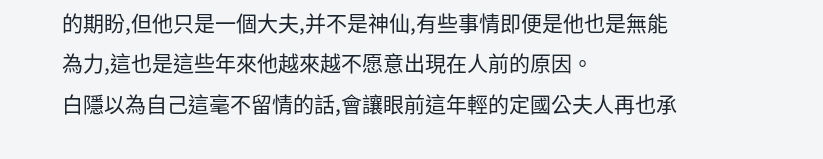的期盼,但他只是一個大夫,并不是神仙,有些事情即便是他也是無能為力,這也是這些年來他越來越不愿意出現在人前的原因。
白隱以為自己這毫不留情的話,會讓眼前這年輕的定國公夫人再也承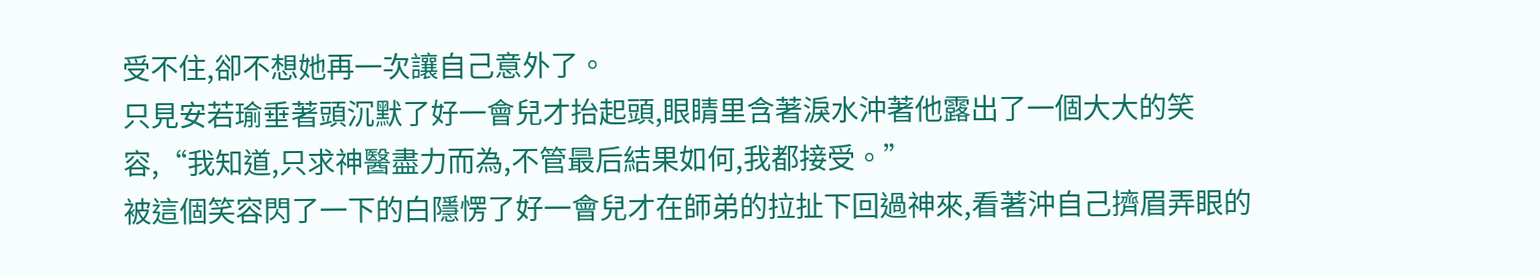受不住,卻不想她再一次讓自己意外了。
只見安若瑜垂著頭沉默了好一會兒才抬起頭,眼睛里含著淚水沖著他露出了一個大大的笑容,“我知道,只求神醫盡力而為,不管最后結果如何,我都接受。”
被這個笑容閃了一下的白隱愣了好一會兒才在師弟的拉扯下回過神來,看著沖自己擠眉弄眼的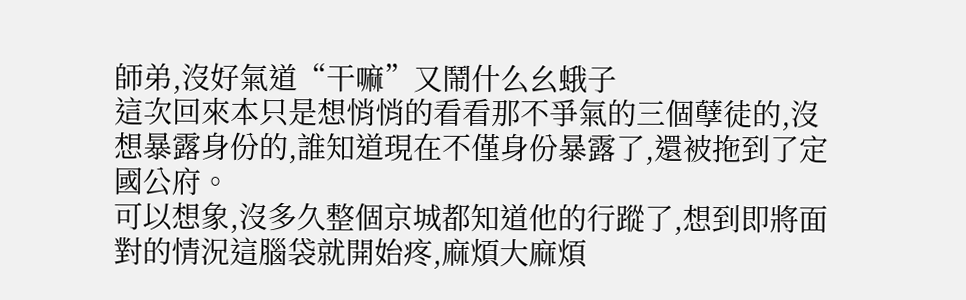師弟,沒好氣道“干嘛”又鬧什么幺蛾子
這次回來本只是想悄悄的看看那不爭氣的三個孽徒的,沒想暴露身份的,誰知道現在不僅身份暴露了,還被拖到了定國公府。
可以想象,沒多久整個京城都知道他的行蹤了,想到即將面對的情況這腦袋就開始疼,麻煩大麻煩